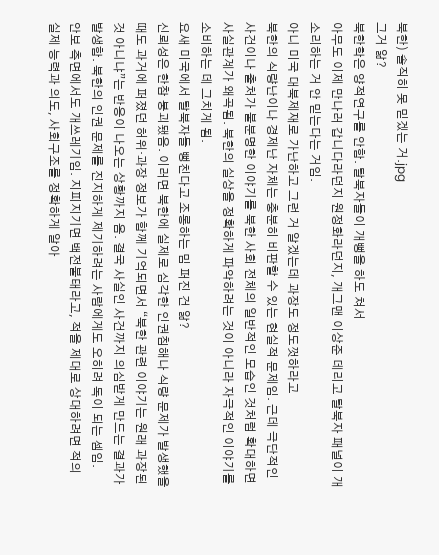북한) 솔직히 못 믿겠는 거.jpg
그거 앎?
북한학은 양적연구를 안함. 탈북자들이 개뻥을 하도 쳐서
아무도 이제 만나러 갑니다라던지 원정화라던지, 개그맨 이상준 데리고 탈북자 패널이 개소리하는 거 안 믿는다는 거임.
아니 미국 대북제재로 가난하고 그런 거 알겠는데 과장도 정도껏하라고
북한의 식량난이나 경제난 자체는 충분히 비판할 수 있는 현실적 문제임. 근데 극단적인 사건이나 출처가 불분명한 이야기를 북한 사회 전체의 일반적인 모습인 것처럼 확대하면 사실관계가 왜곡됨. 북한의 실상을 정확하게 파악하려는 것이 아니라 자극적인 이야기를 소비하는 데 그치게 됨.
요새 미국에서 탈북자들 뻥친다고 조롱하는 밈 퍼진 건 앎?
신뢰성은 한참 붕괴됐음. 이러면 북한에 실제로 심각한 인권침해나 식량 문제가 발생했을 때도 과거에 퍼졌던 허위·과장 정보가 함께 기억되면서 “북한 관련 이야기는 원래 과장된 것 아니냐”는 반응이 나오는 상황까지 옴. 결국 사실인 사건까지 의심받게 만드는 결과가 발생함. 북한의 인권 문제를 진지하게 제기하려는 사람에게도 오히려 독이 되는 셈임.
안보 측면에서도 개쓰레기임. 지피지기면 백전불태라고, 적을 제대로 상대하려면 적의 실제 능력과 의도, 사회구조를 정확하게 알아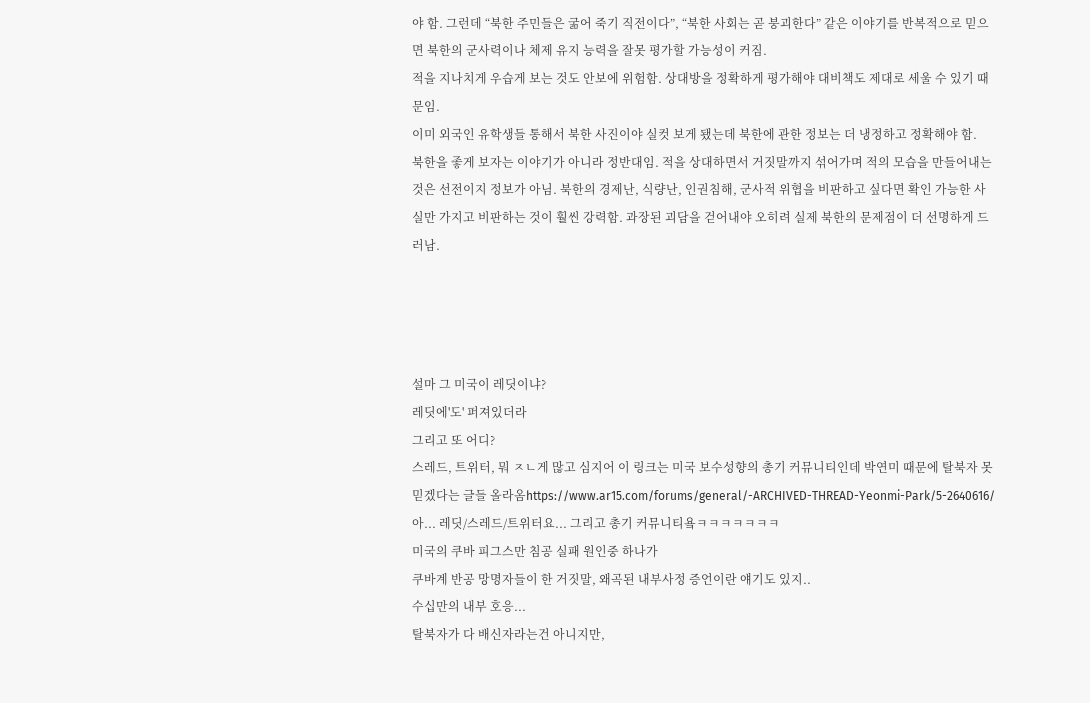야 함. 그런데 “북한 주민들은 굶어 죽기 직전이다”, “북한 사회는 곧 붕괴한다” 같은 이야기를 반복적으로 믿으면 북한의 군사력이나 체제 유지 능력을 잘못 평가할 가능성이 커짐.
적을 지나치게 우습게 보는 것도 안보에 위험함. 상대방을 정확하게 평가해야 대비책도 제대로 세울 수 있기 때문임.
이미 외국인 유학생들 통해서 북한 사진이야 실컷 보게 됐는데 북한에 관한 정보는 더 냉정하고 정확해야 함.
북한을 좋게 보자는 이야기가 아니라 정반대임. 적을 상대하면서 거짓말까지 섞어가며 적의 모습을 만들어내는 것은 선전이지 정보가 아님. 북한의 경제난, 식량난, 인권침해, 군사적 위협을 비판하고 싶다면 확인 가능한 사실만 가지고 비판하는 것이 훨씬 강력함. 과장된 괴담을 걷어내야 오히려 실제 북한의 문제점이 더 선명하게 드러남.




설마 그 미국이 레딧이냐?
레딧에'도' 퍼져있더라
그리고 또 어디?
스레드, 트위터, 뭐 ㅈㄴ게 많고 심지어 이 링크는 미국 보수성향의 총기 커뮤니티인데 박연미 때문에 탈북자 못 믿겠다는 글들 올라옴https://www.ar15.com/forums/general/-ARCHIVED-THREAD-Yeonmi-Park/5-2640616/
아... 레딧/스레드/트위터요... 그리고 총기 커뮤니티욬ㅋㅋㅋㅋㅋㅋㅋ
미국의 쿠바 피그스만 침공 실패 원인중 하나가
쿠바계 반공 망명자들이 한 거짓말, 왜곡된 내부사정 증언이란 얘기도 있지..
수십만의 내부 호응...
탈북자가 다 배신자라는건 아니지만,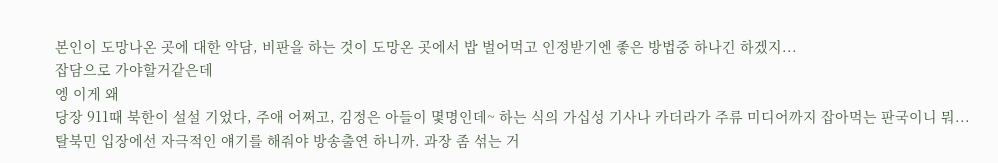본인이 도망나온 곳에 대한 악담, 비판을 하는 것이 도망온 곳에서 밥 벌어먹고 인정받기엔 좋은 방법중 하나긴 하겠지...
잡담으로 가야할거같은데
엥 이게 왜
당장 911때 북한이 설설 기었다, 주애 어쩌고, 김정은 아들이 몇명인데~ 하는 식의 가십성 기사나 카더라가 주류 미디어까지 잡아먹는 판국이니 뭐...
탈북민 입장에선 자극적인 얘기를 해줘야 방송출연 하니까. 과장 좀 섞는 거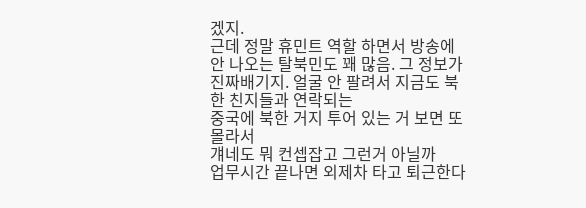겠지.
근데 정말 휴민트 역할 하면서 방송에 안 나오는 탈북민도 꽤 많음. 그 정보가 진짜배기지. 얼굴 안 팔려서 지금도 북한 친지들과 연락되는
중국에 북한 거지 투어 있는 거 보면 또 몰라서
걔네도 뭐 컨셉잡고 그런거 아닐까
업무시간 끝나면 외제차 타고 퇴근한다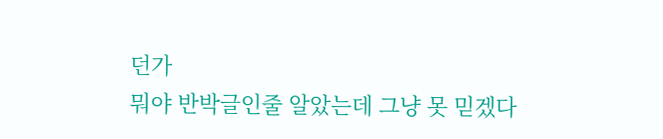던가
뭐야 반박글인줄 알았는데 그냥 못 믿겠다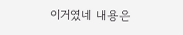이거였네 내용은